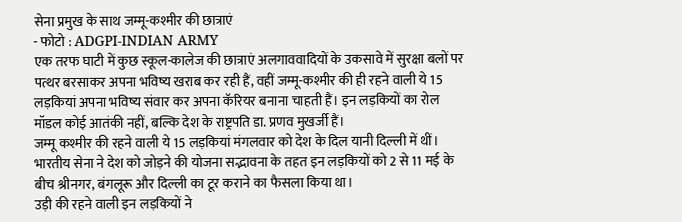सेना प्रमुख के साथ जम्मू-कश्मीर की छात्राएं
- फोटो : ADGPI-INDIAN ARMY
एक तरफ घाटी में कुछ स्कूल-कालेज की छात्राएं अलगाववादियों के उकसावे में सुरक्षा बलों पर पत्थर बरसाकर अपना भविष्य खराब कर रही हैं, वहीं जम्मू-कश्मीर की ही रहने वाली ये 15 लड़कियां अपना भविष्य संवार कर अपना कॅरियर बनाना चाहती हैं। इन लड़कियों का रोल मॉडल कोई आतंकी नहीं, बल्कि देश के राष्ट्रपति डा. प्रणव मुखर्जी हैं।
जम्मू कश्मीर की रहने वाली ये 15 लड़कियां मंगलवार को देश के दिल यानी दिल्ली में थीं। भारतीय सेना ने देश को जोड़ने की योजना सद्भावना के तहत इन लड़कियों को 2 से 11 मई के बीच श्रीनगर, बंगलूरू और दिल्ली का टूर कराने का फैसला किया था।
उड़ी की रहने वाली इन लड़कियों ने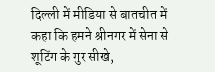दिल्ली में मीडिया से बातचीत में कहा कि हमने श्रीनगर में सेना से शूटिंग के गुर सीखे,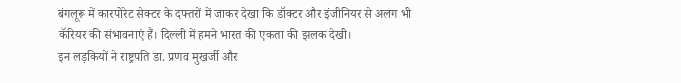बंगलूरू में कारपोरेट सेक्टर के दफ्तरों में जाकर देखा कि डॉक्टर और इंजीनियर से अलग भी कॅरियर की संभावनाएं हैं। दिल्ली में हमने भारत की एकता की झलक देखी।
इन लड़कियों ने राष्ट्रपति डा. प्रणव मुखर्जी और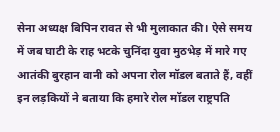सेना अध्यक्ष बिपिन रावत से भी मुलाकात की। ऐसे समय में जब घाटी के राह भटके चुनिंदा युवा मुठभेड़ में मारे गए आतंकी बुरहान वानी को अपना रोल मॉडल बताते हैं, वहीं इन लड़कियों ने बताया कि हमारे रोल मॉडल राष्ट्रपति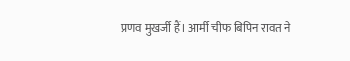प्रणव मुखर्जी हैं। आर्मी चीफ बिपिन रावत ने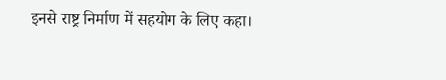इनसे राष्ट्र निर्माण में सहयोग के लिए कहा।